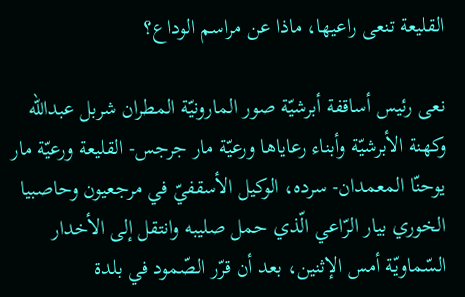القليعة تنعى راعيها، ماذا عن مراسم الوداع؟

نعى رئيس أساقفة أبرشيّة صور المارونيّة المطران شربل عبدالله وكهنة الأبرشيّة وأبناء رعاياها ورعيّة مار جرجس- القليعة ورعيّة مار يوحنّا المعمدان- سرده، الوكيل الأسقفيّ في مرجعيون وحاصبيا الخوري بيار الرّاعي الّذي حمل صليبه وانتقل إلى الأخدار السّماويّة أمس الإثنين، بعد أن قرّر الصّمود في بلدة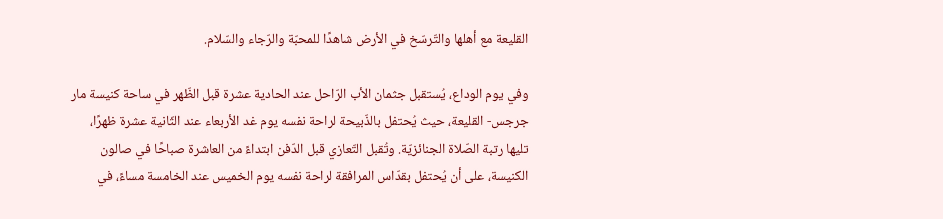القليعة مع أهلها والتّرسّخ في الأرض شاهدًا للمحبّة والرّجاء والسّلام.

وفي يوم الوداع، يُستقبل جثمان الأب الرّاحل عند الحادية عشرة قبل الظّهر في ساحة كنيسة مار جرجس- القليعة، حيث يُحتفل بالذّبيحة لراحة نفسه يوم غد الأربعاء عند الثّانية عشرة ظهرًا، تليها رتبة الصّلاة الجنائزيّة. وتُقبل التّعازي قبل الدّفن ابتداءً من العاشرة صباحًا في صالون الكنيسة، على أن يُحتفل بقدّاس المرافقة لراحة نفسه يوم الخميس عند الخامسة مساءً، في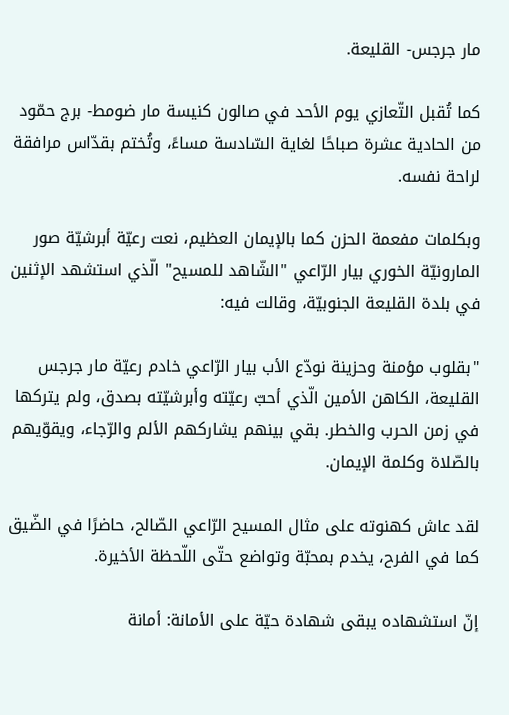مار جرجس- القليعة.

كما تُقبل التّعازي يوم الأحد في صالون كنيسة مار ضومط- برج حمّود من الحادية عشرة صباحًا لغاية السّادسة مساءً، وتُختم بقدّاس مرافقة لراحة نفسه.

وبكلمات مفعمة الحزن كما بالإيمان العظيم، نعت رعيّة أبرشيّة صور المارونيّة الخوري بيار الرّاعي "الشّاهد للمسيح" الّذي استشهد الإثنين في بلدة القليعة الجنوبيّة، وقالت فيه:

"بقلوب مؤمنة وحزينة نودّع الأب بيار الرّاعي خادم رعيّة مار جرجس القليعة، الكاهن الأمين الّذي أحبّ رعيّته وأبرشيّته بصدق، ولم يتركها في زمن الحرب والخطر. بقي بينهم يشاركهم الألم والرّجاء، ويقوّيهم بالصّلاة وكلمة الإيمان.

لقد عاش كهنوته على مثال المسيح الرّاعي الصّالح، حاضرًا في الضّيق كما في الفرح، يخدم بمحبّة وتواضع حتّى اللّحظة الأخيرة.

إنّ استشهاده يبقى شهادة حيّة على الأمانة: أمانة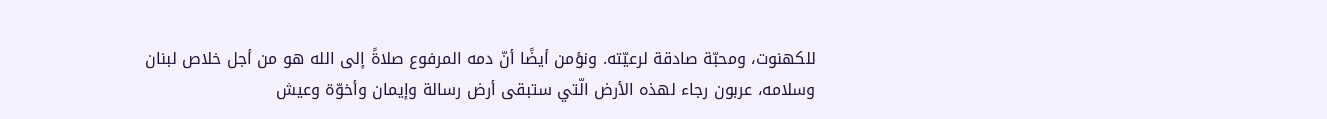للكهنوت، ومحبّة صادقة لرعيّته. ونؤمن أيضًا أنّ دمه المرفوع صلاةً إلى الله هو من أجل خلاص لبنان وسلامه، عربون رجاء لهذه الأرض الّتي ستبقى أرض رسالة وإيمان وأخوّة وعيش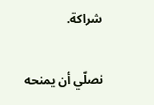شراكة.

نصلّي أن يمنحه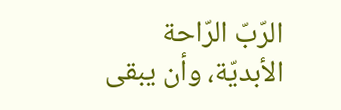الرّبّ الرّاحة الأبديّة، وأن يبقى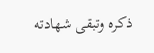ذكره وتبقى شهادته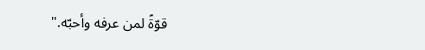قوّةً لمن عرفه وأحبّه."